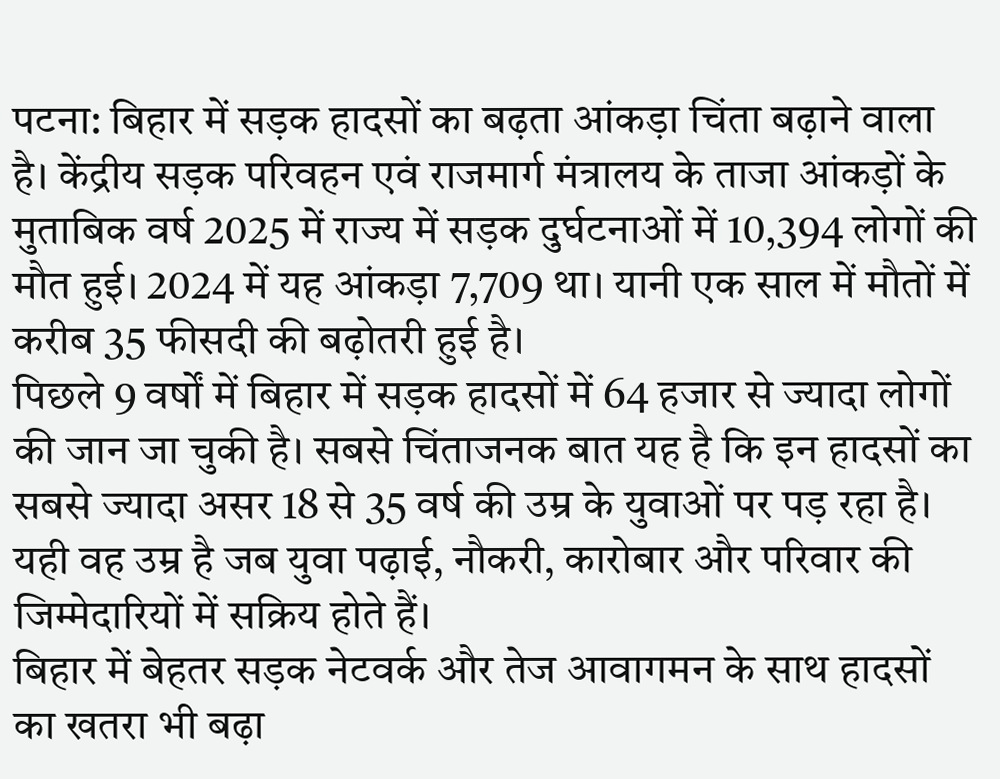पटना: बिहार में सड़क हादसों का बढ़ता आंकड़ा चिंता बढ़ाने वाला है। केंद्रीय सड़क परिवहन एवं राजमार्ग मंत्रालय के ताजा आंकड़ों के मुताबिक वर्ष 2025 में राज्य में सड़क दुर्घटनाओं में 10,394 लोगों की मौत हुई। 2024 में यह आंकड़ा 7,709 था। यानी एक साल में मौतों में करीब 35 फीसदी की बढ़ोतरी हुई है।
पिछले 9 वर्षों में बिहार में सड़क हादसों में 64 हजार से ज्यादा लोगों की जान जा चुकी है। सबसे चिंताजनक बात यह है कि इन हादसों का सबसे ज्यादा असर 18 से 35 वर्ष की उम्र के युवाओं पर पड़ रहा है। यही वह उम्र है जब युवा पढ़ाई, नौकरी, कारोबार और परिवार की जिम्मेदारियों में सक्रिय होते हैं।
बिहार में बेहतर सड़क नेटवर्क और तेज आवागमन के साथ हादसों का खतरा भी बढ़ा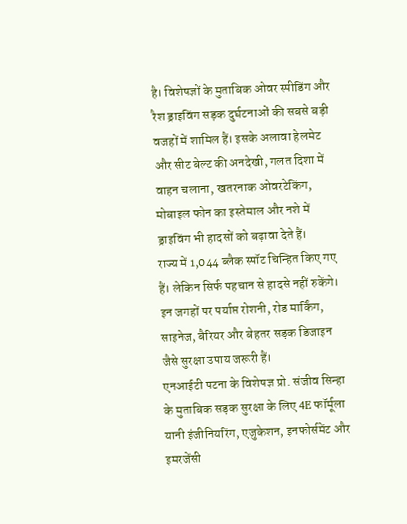है। विशेषज्ञों के मुताबिक ओवर स्पीडिंग और रैश ड्राइविंग सड़क दुर्घटनाओं की सबसे बड़ी वजहों में शामिल हैं। इसके अलावा हेलमेट और सीट बेल्ट की अनदेखी, गलत दिशा में वाहन चलाना, खतरनाक ओवरटेकिंग, मोबाइल फोन का इस्तेमाल और नशे में ड्राइविंग भी हादसों को बढ़ावा देते हैं।
राज्य में 1,044 ब्लैक स्पॉट चिन्हित किए गए हैं। लेकिन सिर्फ पहचान से हादसे नहीं रुकेंगे। इन जगहों पर पर्याप्त रोशनी, रोड मार्किंग, साइनेज, बैरियर और बेहतर सड़क डिजाइन जैसे सुरक्षा उपाय जरूरी हैं।
एनआईटी पटना के विशेषज्ञ प्रो. संजीव सिन्हा के मुताबिक सड़क सुरक्षा के लिए 4E फॉर्मूला यानी इंजीनियरिंग, एजुकेशन, इनफोर्समेंट और इमरजेंसी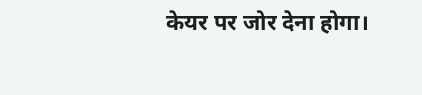केयर पर जोर देना होगा।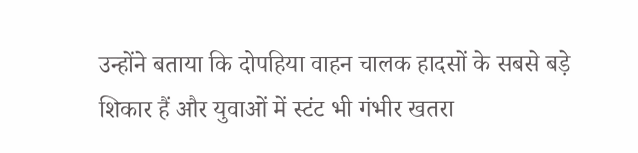उन्होंने बताया कि दोपहिया वाहन चालक हादसों के सबसे बड़े शिकार हैं और युवाओं में स्टंट भी गंभीर खतरा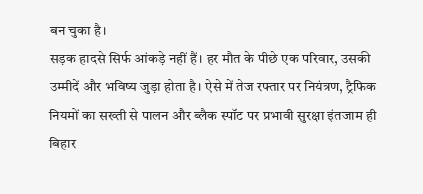बन चुका है।
सड़क हादसे सिर्फ आंकड़े नहीं हैं। हर मौत के पीछे एक परिवार, उसकी उम्मीदें और भविष्य जुड़ा होता है। ऐसे में तेज रफ्तार पर नियंत्रण, ट्रैफिक नियमों का सख्ती से पालन और ब्लैक स्पॉट पर प्रभावी सुरक्षा इंतजाम ही बिहार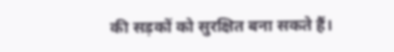की सड़कों को सुरक्षित बना सकते हैं।